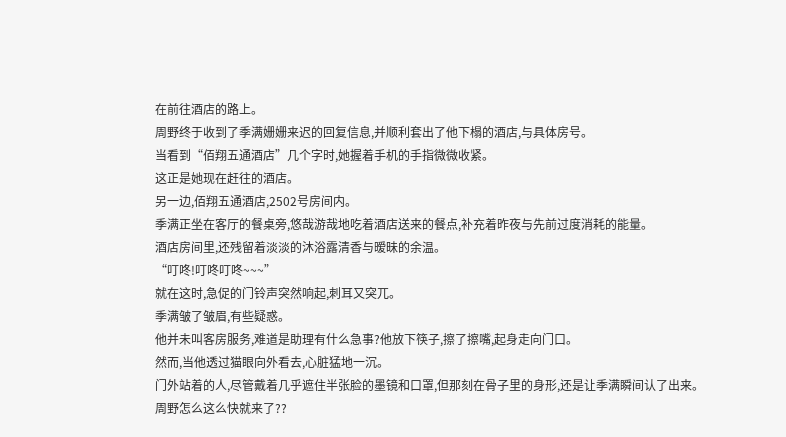在前往酒店的路上。
周野终于收到了季满姗姗来迟的回复信息,并顺利套出了他下榻的酒店,与具体房号。
当看到“佰翔五通酒店”几个字时,她握着手机的手指微微收紧。
这正是她现在赶往的酒店。
另一边,佰翔五通酒店,2502号房间内。
季满正坐在客厅的餐桌旁,悠哉游哉地吃着酒店送来的餐点,补充着昨夜与先前过度消耗的能量。
酒店房间里,还残留着淡淡的沐浴露清香与暧昧的余温。
“叮咚!叮咚叮咚~~~”
就在这时,急促的门铃声突然响起,刺耳又突兀。
季满皱了皱眉,有些疑惑。
他并未叫客房服务,难道是助理有什么急事?他放下筷子,擦了擦嘴,起身走向门口。
然而,当他透过猫眼向外看去,心脏猛地一沉。
门外站着的人,尽管戴着几乎遮住半张脸的墨镜和口罩,但那刻在骨子里的身形,还是让季满瞬间认了出来。
周野怎么这么快就来了??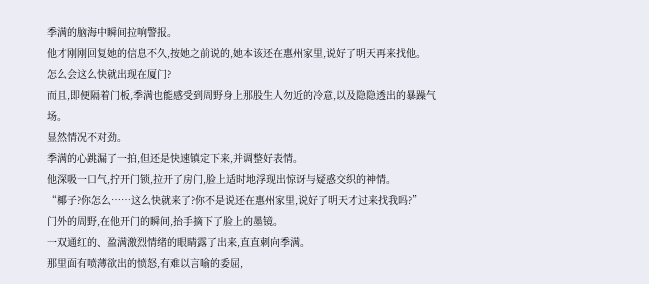季满的脑海中瞬间拉响警报。
他才刚刚回复她的信息不久,按她之前说的,她本该还在惠州家里,说好了明天再来找他。
怎么会这么快就出现在厦门?
而且,即便隔着门板,季满也能感受到周野身上那股生人勿近的冷意,以及隐隐透出的暴躁气场。
显然情况不对劲。
季满的心跳漏了一拍,但还是快速镇定下来,并调整好表情。
他深吸一口气,拧开门锁,拉开了房门,脸上适时地浮现出惊讶与疑惑交织的神情。
“椰子?你怎么……这么快就来了?你不是说还在惠州家里,说好了明天才过来找我吗?”
门外的周野,在他开门的瞬间,抬手摘下了脸上的墨镜。
一双通红的、盈满激烈情绪的眼睛露了出来,直直刺向季满。
那里面有喷薄欲出的愤怒,有难以言喻的委屈,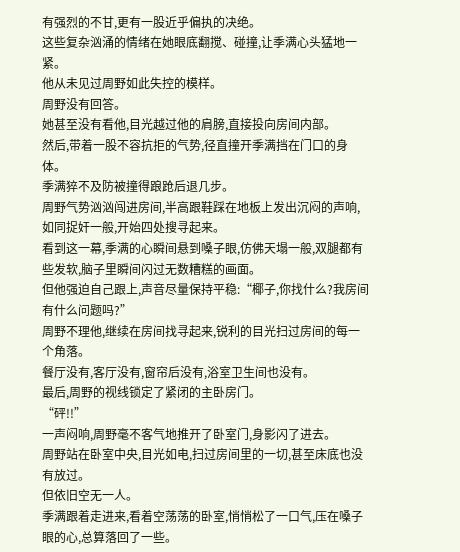有强烈的不甘,更有一股近乎偏执的决绝。
这些复杂汹涌的情绪在她眼底翻搅、碰撞,让季满心头猛地一紧。
他从未见过周野如此失控的模样。
周野没有回答。
她甚至没有看他,目光越过他的肩膀,直接投向房间内部。
然后,带着一股不容抗拒的气势,径直撞开季满挡在门口的身体。
季满猝不及防被撞得踉跄后退几步。
周野气势汹汹闯进房间,半高跟鞋踩在地板上发出沉闷的声响,如同捉奸一般,开始四处搜寻起来。
看到这一幕,季满的心瞬间悬到嗓子眼,仿佛天塌一般,双腿都有些发软,脑子里瞬间闪过无数糟糕的画面。
但他强迫自己跟上,声音尽量保持平稳:“椰子,你找什么?我房间有什么问题吗?”
周野不理他,继续在房间找寻起来,锐利的目光扫过房间的每一个角落。
餐厅没有,客厅没有,窗帘后没有,浴室卫生间也没有。
最后,周野的视线锁定了紧闭的主卧房门。
“砰!!”
一声闷响,周野毫不客气地推开了卧室门,身影闪了进去。
周野站在卧室中央,目光如电,扫过房间里的一切,甚至床底也没有放过。
但依旧空无一人。
季满跟着走进来,看着空荡荡的卧室,悄悄松了一口气,压在嗓子眼的心,总算落回了一些。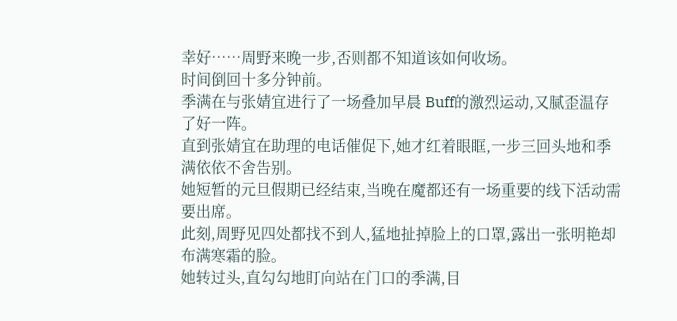幸好……周野来晚一步,否则都不知道该如何收场。
时间倒回十多分钟前。
季满在与张婧宜进行了一场叠加早晨 Buff的激烈运动,又腻歪温存了好一阵。
直到张婧宜在助理的电话催促下,她才红着眼眶,一步三回头地和季满依依不舍告别。
她短暂的元旦假期已经结束,当晚在魔都还有一场重要的线下活动需要出席。
此刻,周野见四处都找不到人,猛地扯掉脸上的口罩,露出一张明艳却布满寒霜的脸。
她转过头,直勾勾地盯向站在门口的季满,目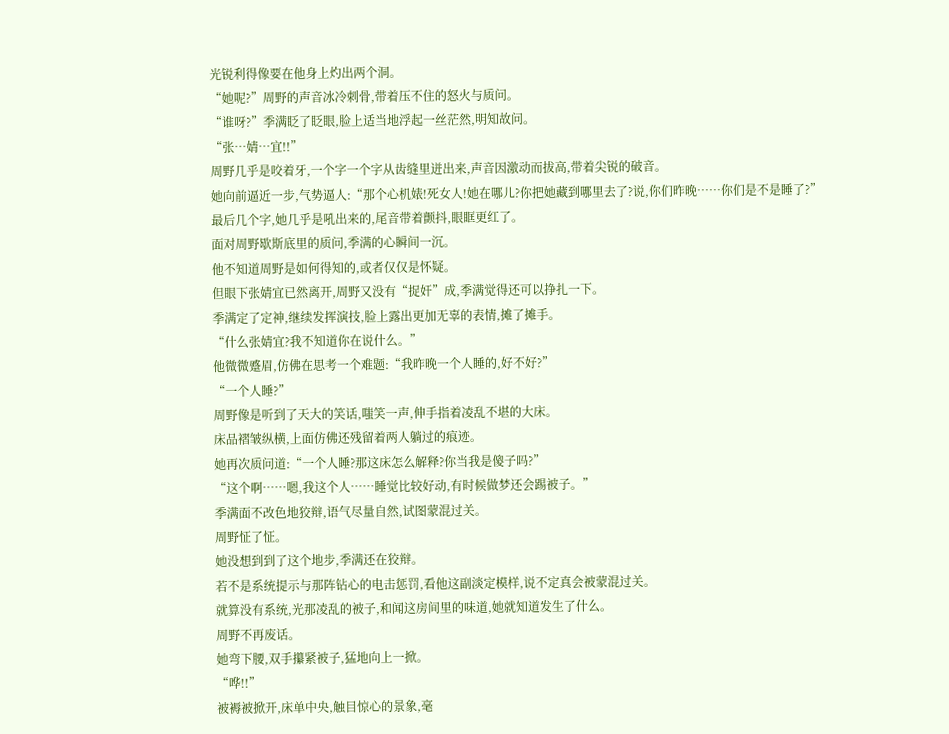光锐利得像要在他身上灼出两个洞。
“她呢?”周野的声音冰冷刺骨,带着压不住的怒火与质问。
“谁呀?”季满眨了眨眼,脸上适当地浮起一丝茫然,明知故问。
“张…婧…宜!!”
周野几乎是咬着牙,一个字一个字从齿缝里迸出来,声音因激动而拔高,带着尖锐的破音。
她向前逼近一步,气势逼人:“那个心机婊!死女人!她在哪儿?你把她藏到哪里去了?说,你们昨晚……你们是不是睡了?”
最后几个字,她几乎是吼出来的,尾音带着颤抖,眼眶更红了。
面对周野歇斯底里的质问,季满的心瞬间一沉。
他不知道周野是如何得知的,或者仅仅是怀疑。
但眼下张婧宜已然离开,周野又没有“捉奸”成,季满觉得还可以挣扎一下。
季满定了定神,继续发挥演技,脸上露出更加无辜的表情,摊了摊手。
“什么张婧宜?我不知道你在说什么。”
他微微蹙眉,仿佛在思考一个难题:“我昨晚一个人睡的,好不好?”
“一个人睡?”
周野像是听到了天大的笑话,嗤笑一声,伸手指着凌乱不堪的大床。
床品褶皱纵横,上面仿佛还残留着两人躺过的痕迹。
她再次质问道:“一个人睡?那这床怎么解释?你当我是傻子吗?”
“这个啊……嗯,我这个人……睡觉比较好动,有时候做梦还会踢被子。”
季满面不改色地狡辩,语气尽量自然,试图蒙混过关。
周野怔了怔。
她没想到到了这个地步,季满还在狡辩。
若不是系统提示与那阵钻心的电击惩罚,看他这副淡定模样,说不定真会被蒙混过关。
就算没有系统,光那凌乱的被子,和闻这房间里的味道,她就知道发生了什么。
周野不再废话。
她弯下腰,双手攥紧被子,猛地向上一掀。
“哗!!”
被褥被掀开,床单中央,触目惊心的景象,毫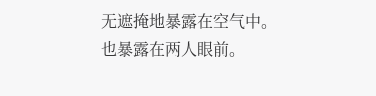无遮掩地暴露在空气中。
也暴露在两人眼前。